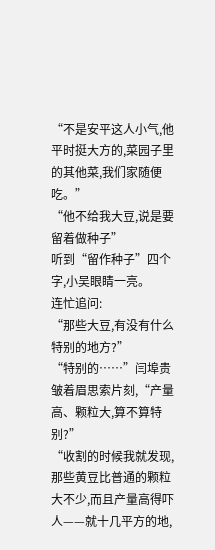“不是安平这人小气,他平时挺大方的,菜园子里的其他菜,我们家随便吃。”
“他不给我大豆,说是要留着做种子”
听到“留作种子”四个字,小吴眼睛一亮。
连忙追问:
“那些大豆,有没有什么特别的地方?”
“特别的……”闫埠贵皱着眉思索片刻,“产量高、颗粒大,算不算特别?”
“收割的时候我就发现,那些黄豆比普通的颗粒大不少,而且产量高得吓人——就十几平方的地,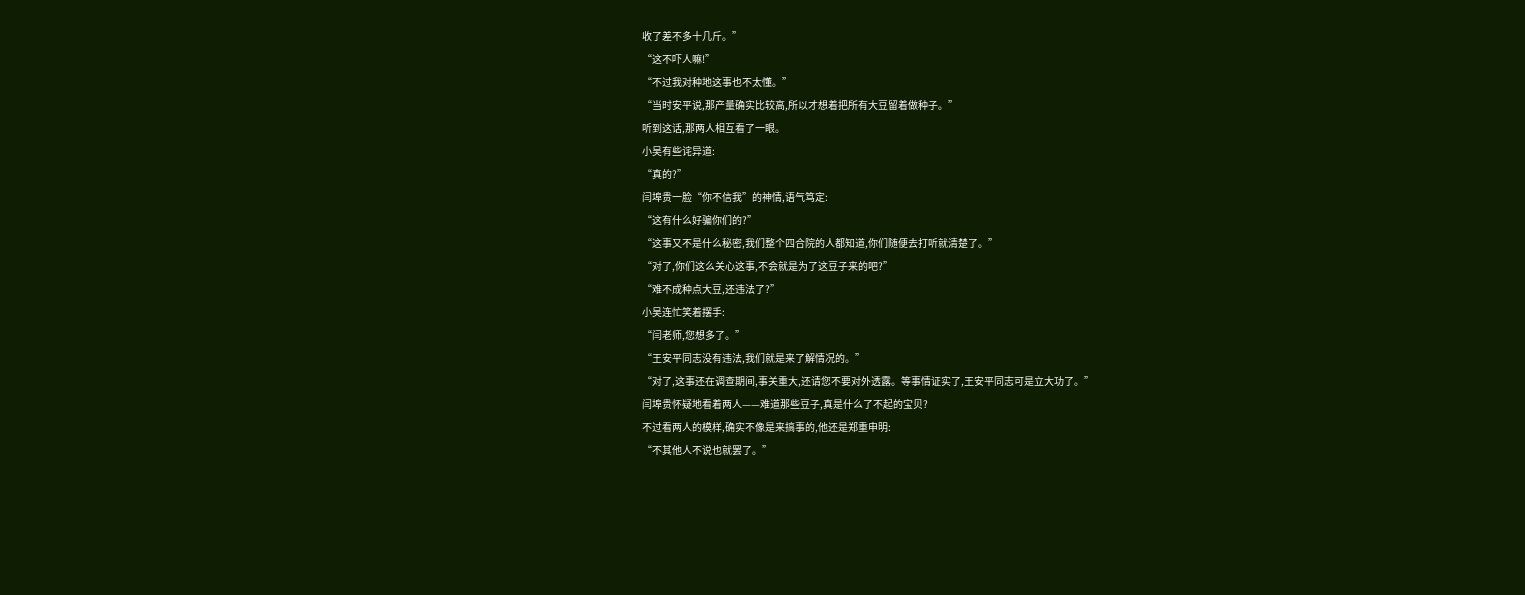收了差不多十几斤。”
“这不吓人嘛!”
“不过我对种地这事也不太懂。”
“当时安平说,那产量确实比较高,所以才想着把所有大豆留着做种子。”
听到这话,那两人相互看了一眼。
小吴有些诧异道:
“真的?”
闫埠贵一脸“你不信我”的神情,语气笃定:
“这有什么好骗你们的?”
“这事又不是什么秘密,我们整个四合院的人都知道,你们随便去打听就清楚了。”
“对了,你们这么关心这事,不会就是为了这豆子来的吧?”
“难不成种点大豆,还违法了?”
小吴连忙笑着摆手:
“闫老师,您想多了。”
“王安平同志没有违法,我们就是来了解情况的。”
“对了,这事还在调查期间,事关重大,还请您不要对外透露。等事情证实了,王安平同志可是立大功了。”
闫埠贵怀疑地看着两人——难道那些豆子,真是什么了不起的宝贝?
不过看两人的模样,确实不像是来搞事的,他还是郑重申明:
“不其他人不说也就罢了。”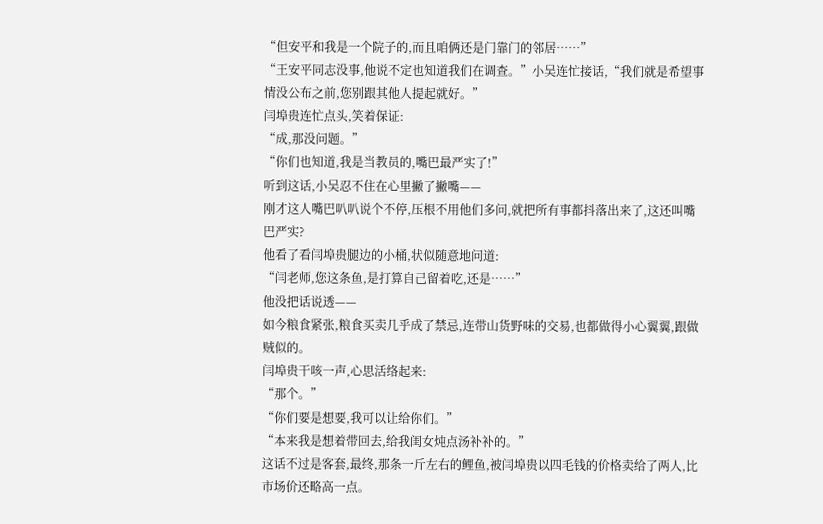“但安平和我是一个院子的,而且咱俩还是门靠门的邻居……”
“王安平同志没事,他说不定也知道我们在调查。”小吴连忙接话,“我们就是希望事情没公布之前,您别跟其他人提起就好。”
闫埠贵连忙点头,笑着保证:
“成,那没问题。”
“你们也知道,我是当教员的,嘴巴最严实了!”
听到这话,小吴忍不住在心里撇了撇嘴——
刚才这人嘴巴叭叭说个不停,压根不用他们多问,就把所有事都抖落出来了,这还叫嘴巴严实?
他看了看闫埠贵腿边的小桶,状似随意地问道:
“闫老师,您这条鱼,是打算自己留着吃,还是……”
他没把话说透——
如今粮食紧张,粮食买卖几乎成了禁忌,连带山货野味的交易,也都做得小心翼翼,跟做贼似的。
闫埠贵干咳一声,心思活络起来:
“那个。”
“你们要是想要,我可以让给你们。”
“本来我是想着带回去,给我闺女炖点汤补补的。”
这话不过是客套,最终,那条一斤左右的鲤鱼,被闫埠贵以四毛钱的价格卖给了两人,比市场价还略高一点。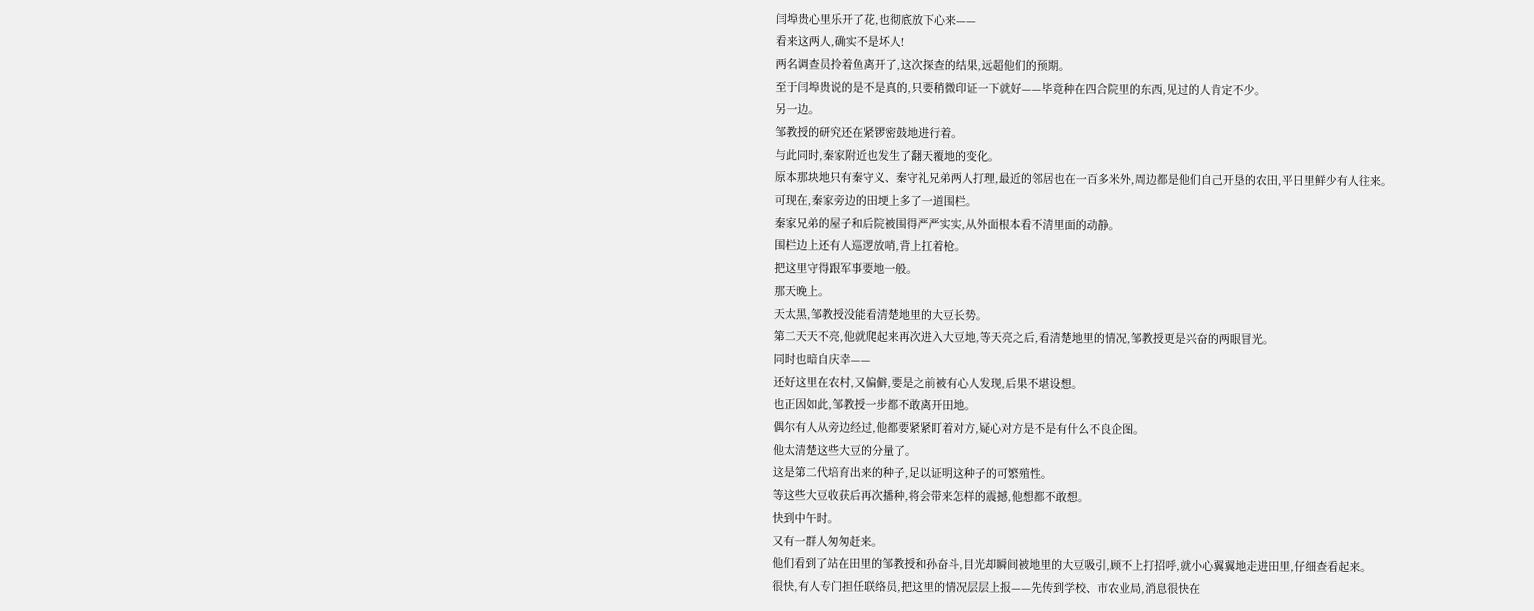闫埠贵心里乐开了花,也彻底放下心来——
看来这两人,确实不是坏人!
两名调查员拎着鱼离开了,这次探查的结果,远超他们的预期。
至于闫埠贵说的是不是真的,只要稍微印证一下就好——毕竟种在四合院里的东西,见过的人肯定不少。
另一边。
邹教授的研究还在紧锣密鼓地进行着。
与此同时,秦家附近也发生了翻天覆地的变化。
原本那块地只有秦守义、秦守礼兄弟两人打理,最近的邻居也在一百多米外,周边都是他们自己开垦的农田,平日里鲜少有人往来。
可现在,秦家旁边的田埂上多了一道围栏。
秦家兄弟的屋子和后院被围得严严实实,从外面根本看不清里面的动静。
围栏边上还有人巡逻放哨,背上扛着枪。
把这里守得跟军事要地一般。
那天晚上。
天太黑,邹教授没能看清楚地里的大豆长势。
第二天天不亮,他就爬起来再次进入大豆地,等天亮之后,看清楚地里的情况,邹教授更是兴奋的两眼冒光。
同时也暗自庆幸——
还好这里在农村,又偏僻,要是之前被有心人发现,后果不堪设想。
也正因如此,邹教授一步都不敢离开田地。
偶尔有人从旁边经过,他都要紧紧盯着对方,疑心对方是不是有什么不良企图。
他太清楚这些大豆的分量了。
这是第二代培育出来的种子,足以证明这种子的可繁殖性。
等这些大豆收获后再次播种,将会带来怎样的震撼,他想都不敢想。
快到中午时。
又有一群人匆匆赶来。
他们看到了站在田里的邹教授和孙奋斗,目光却瞬间被地里的大豆吸引,顾不上打招呼,就小心翼翼地走进田里,仔细查看起来。
很快,有人专门担任联络员,把这里的情况层层上报——先传到学校、市农业局,消息很快在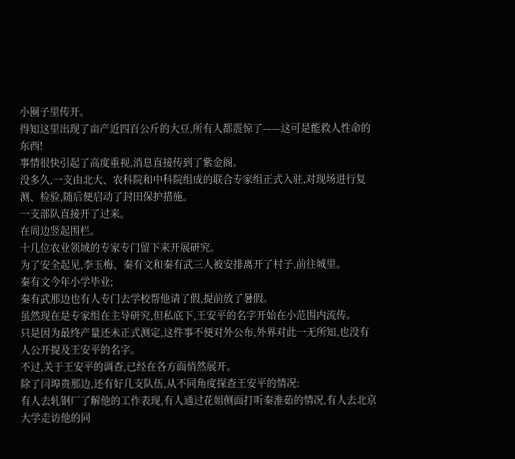小圈子里传开。
得知这里出现了亩产近四百公斤的大豆,所有人都震惊了——这可是能救人性命的东西!
事情很快引起了高度重视,消息直接传到了紫金阁。
没多久,一支由北大、农科院和中科院组成的联合专家组正式入驻,对现场进行复测、检验,随后便启动了封田保护措施。
一支部队直接开了过来。
在周边竖起围栏。
十几位农业领域的专家专门留下来开展研究。
为了安全起见,李玉梅、秦有文和秦有武三人被安排离开了村子,前往城里。
秦有文今年小学毕业;
秦有武那边也有人专门去学校帮他请了假,提前放了暑假。
虽然现在是专家组在主导研究,但私底下,王安平的名字开始在小范围内流传。
只是因为最终产量还未正式测定,这件事不便对外公布,外界对此一无所知,也没有人公开提及王安平的名字。
不过,关于王安平的调查,已经在各方面悄然展开。
除了闫埠贵那边,还有好几支队伍,从不同角度探查王安平的情况:
有人去轧钢厂了解他的工作表现,有人通过花姐侧面打听秦淮茹的情况,有人去北京大学走访他的同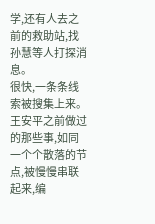学,还有人去之前的救助站,找孙慧等人打探消息。
很快,一条条线索被搜集上来。
王安平之前做过的那些事,如同一个个散落的节点,被慢慢串联起来,编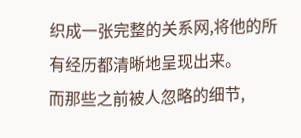织成一张完整的关系网,将他的所有经历都清晰地呈现出来。
而那些之前被人忽略的细节,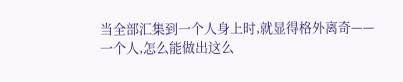当全部汇集到一个人身上时,就显得格外离奇——
一个人,怎么能做出这么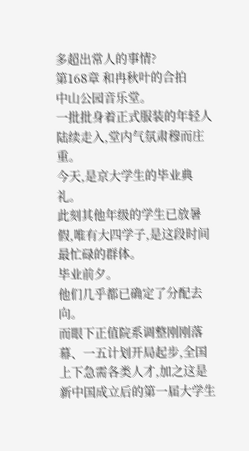多超出常人的事情?
第168章 和冉秋叶的合拍
中山公园音乐堂。
一批批身着正式服装的年轻人陆续走入,堂内气氛肃穆而庄重。
今天,是京大学生的毕业典礼。
此刻其他年级的学生已放暑假,唯有大四学子,是这段时间最忙碌的群体。
毕业前夕。
他们几乎都已确定了分配去向。
而眼下正值院系调整刚刚落幕、一五计划开局起步,全国上下急需各类人才,加之这是新中国成立后的第一届大学生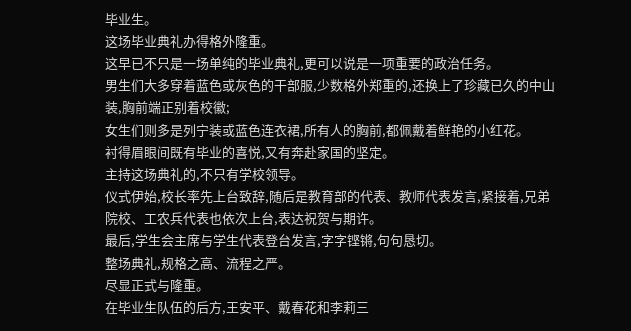毕业生。
这场毕业典礼办得格外隆重。
这早已不只是一场单纯的毕业典礼,更可以说是一项重要的政治任务。
男生们大多穿着蓝色或灰色的干部服,少数格外郑重的,还换上了珍藏已久的中山装,胸前端正别着校徽;
女生们则多是列宁装或蓝色连衣裙,所有人的胸前,都佩戴着鲜艳的小红花。
衬得眉眼间既有毕业的喜悦,又有奔赴家国的坚定。
主持这场典礼的,不只有学校领导。
仪式伊始,校长率先上台致辞,随后是教育部的代表、教师代表发言,紧接着,兄弟院校、工农兵代表也依次上台,表达祝贺与期许。
最后,学生会主席与学生代表登台发言,字字铿锵,句句恳切。
整场典礼,规格之高、流程之严。
尽显正式与隆重。
在毕业生队伍的后方,王安平、戴春花和李莉三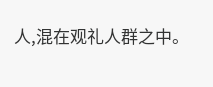人,混在观礼人群之中。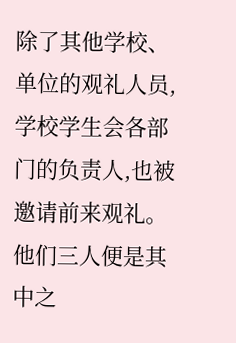除了其他学校、单位的观礼人员,学校学生会各部门的负责人,也被邀请前来观礼。
他们三人便是其中之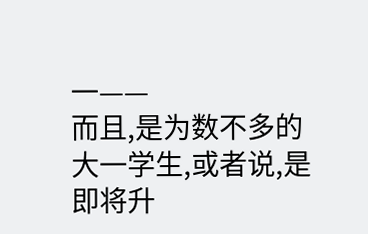一——
而且,是为数不多的大一学生,或者说,是即将升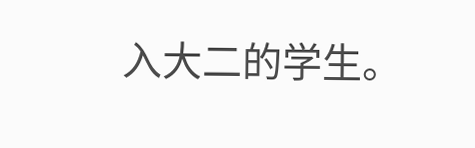入大二的学生。